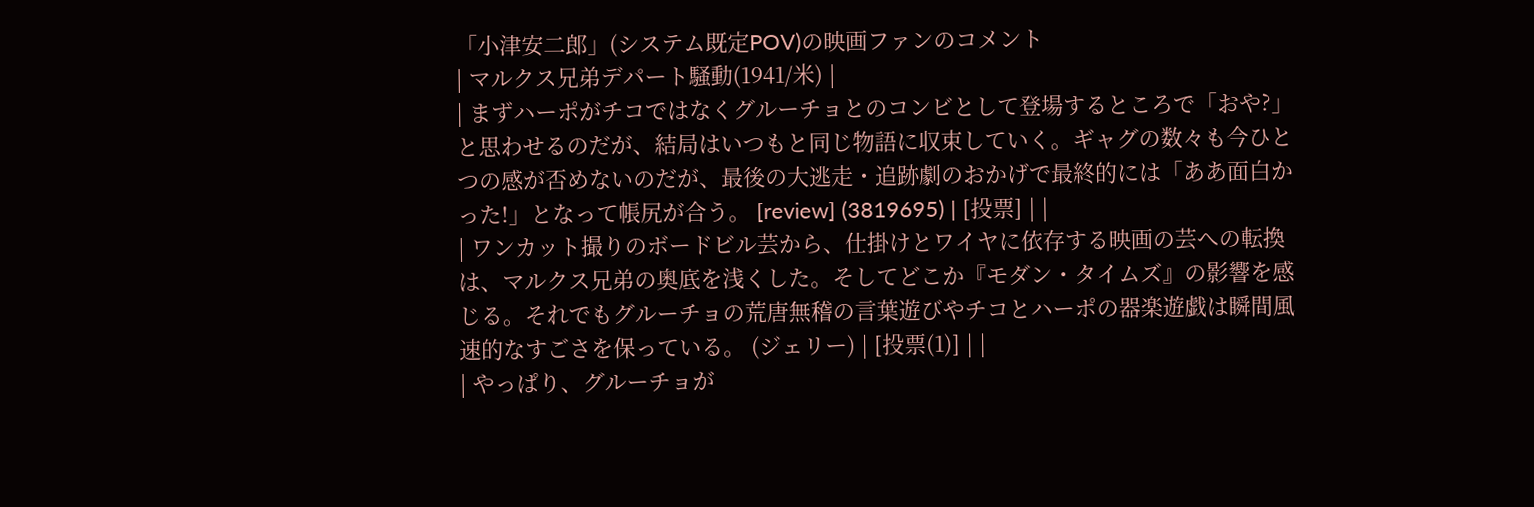「小津安二郎」(システム既定POV)の映画ファンのコメント
| マルクス兄弟デパート騒動(1941/米) |
| まずハーポがチコではなくグルーチョとのコンビとして登場するところで「おや?」と思わせるのだが、結局はいつもと同じ物語に収束していく。ギャグの数々も今ひとつの感が否めないのだが、最後の大逃走・追跡劇のおかげで最終的には「ああ面白かった!」となって帳尻が合う。 [review] (3819695) | [投票] | |
| ワンカット撮りのボードビル芸から、仕掛けとワイヤに依存する映画の芸への転換は、マルクス兄弟の奥底を浅くした。そしてどこか『モダン・タイムズ』の影響を感じる。それでもグルーチョの荒唐無稽の言葉遊びやチコとハーポの器楽遊戯は瞬間風速的なすごさを保っている。 (ジェリー) | [投票(1)] | |
| やっぱり、グルーチョが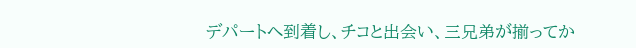デパートへ到着し、チコと出会い、三兄弟が揃ってか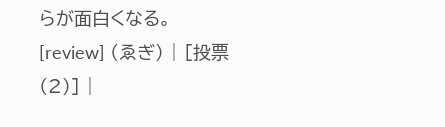らが面白くなる。 [review] (ゑぎ) | [投票(2)] |